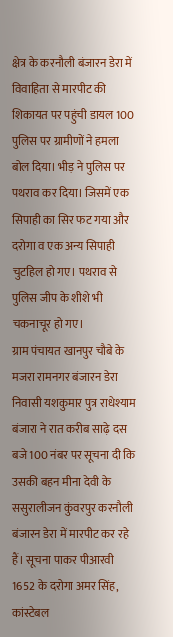क्षेत्र के करनौली बंजारन डेरा में विवाहिता से मारपीट की शिकायत पर पहुंची डायल 100 पुलिस पर ग्रामीणों ने हमला बोल दिया। भीड़ ने पुलिस पर पथराव कर दिया। जिसमें एक सिपाही का सिर फट गया और दरोगा व एक अन्य सिपाही चुटहिल हो गए। पथराव से पुलिस जीप के शीशे भी चकनाचूर हो गए।
ग्राम पंचायत खानपुर चौबे के मजरा रामनगर बंजारन डेरा निवासी यशकुमार पुत्र राधेश्याम बंजारा ने रात करीब साढ़े दस बजे 100 नंबर पर सूचना दी कि उसकी बहन मीना देवी के ससुरालीजन कुंवरपुर करनौली बंजारन डेरा में मारपीट कर रहे हैं। सूचना पाकर पीआरवी 1652 के दरोगा अमर सिंह, कांस्टेबल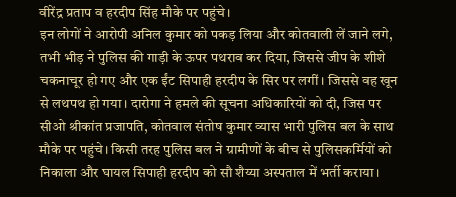वीरेंद्र प्रताप व हरदीप सिंह मौके पर पहुंचे।
इन लोगों ने आरोपी अनिल कुमार को पकड़ लिया और कोतवाली लें जाने लगे, तभी भीड़ ने पुलिस की गाड़ी के ऊपर पथराव कर दिया, जिससे जीप के शीशे चकनाचूर हो गए और एक ईंट सिपाही हरदीप के सिर पर लगीं। जिससे वह खून से लथपथ हो गया। दारोगा ने हमले की सूचना अधिकारियों को दी, जिस पर सीओ श्रीकांत प्रजापति, कोतवाल संतोष कुमार व्यास भारी पुलिस बल के साथ मौके पर पहुंचे। किसी तरह पुलिस बल ने ग्रामीणों के बीच से पुलिसकर्मियों को निकाला और घायल सिपाही हरदीप को सौ शैय्या अस्पताल में भर्ती कराया।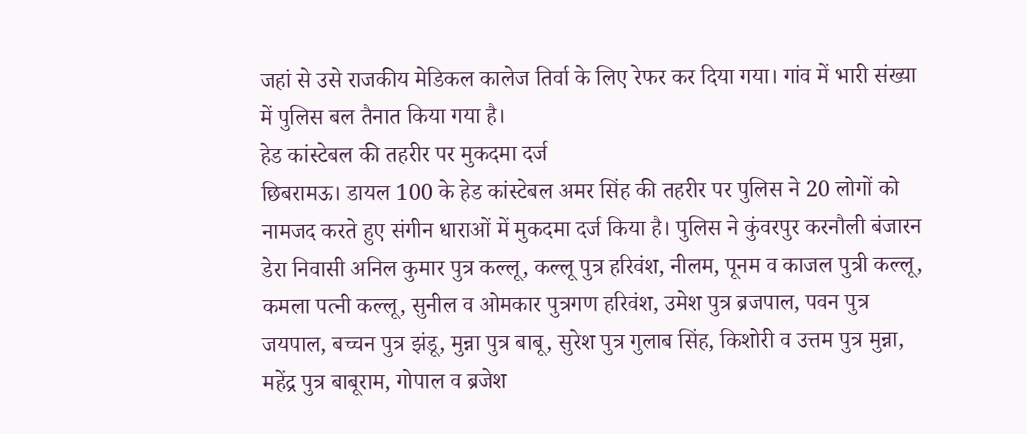जहां से उसे राजकीय मेडिकल कालेज तिर्वा के लिए रेफर कर दिया गया। गांव में भारी संख्या में पुलिस बल तैनात किया गया है।
हेड कांस्टेबल की तहरीर पर मुकदमा दर्ज
छिबरामऊ। डायल 100 के हेड कांस्टेबल अमर सिंह की तहरीर पर पुलिस ने 20 लोगों को नामजद करते हुए संगीन धाराओं में मुकदमा दर्ज किया है। पुलिस ने कुंवरपुर करनौली बंजारन डेरा निवासी अनिल कुमार पुत्र कल्लू, कल्लू पुत्र हरिवंश, नीलम, पूनम व काजल पुत्री कल्लू, कमला पत्नी कल्लू, सुनील व ओमकार पुत्रगण हरिवंश, उमेश पुत्र ब्रजपाल, पवन पुत्र जयपाल, बच्चन पुत्र झंडू, मुन्ना पुत्र बाबू, सुरेश पुत्र गुलाब सिंह, किशोरी व उत्तम पुत्र मुन्ना, महेंद्र पुत्र बाबूराम, गोपाल व ब्रजेश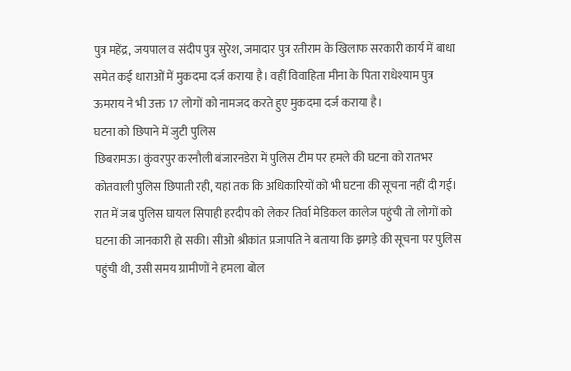पुत्र महेंद्र, जयपाल व संदीप पुत्र सुरेश, जमादार पुत्र रतीराम के खिलाफ सरकारी कार्य में बाधा समेत कई धाराओं में मुकदमा दर्ज कराया है। वहीं विवाहिता मीना के पिता राधेश्याम पुत्र ऊमराय ने भी उक्त 17 लोगों को नामजद करते हुए मुकदमा दर्ज कराया है।
घटना को छिपाने में जुटी पुलिस
छिबरामऊ। कुंवरपुर करनौली बंजारनडेरा में पुलिस टीम पर हमले की घटना को रातभर कोतवाली पुलिस छिपाती रही, यहां तक कि अधिकारियों को भी घटना की सूचना नहीं दी गई। रात में जब पुलिस घायल सिपाही हरदीप को लेकर तिर्वा मेडिकल कालेज पहुंची तो लोगों को घटना की जानकारी हो सकी। सीओ श्रीकांत प्रजापति ने बताया कि झगड़े की सूचना पर पुलिस पहुंची थी, उसी समय ग्रामीणों ने हमला बोल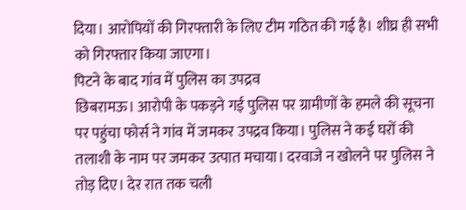दिया। आरोपियों की गिरफ्तारी के लिए टीम गठित की गई है। शीघ्र ही सभी को गिरफ्तार किया जाएगा।
पिटने के बाद गांव में पुलिस का उपद्रव
छिबरामऊ। आरोपी के पकड़ने गई पुलिस पर ग्रामीणों के हमले की सूचना पर पहुंचा फोर्स ने गांव में जमकर उपद्रव किया। पुलिस ने कई घरों की तलाशी के नाम पर जमकर उत्पात मचाया। दरवाजे न खोलने पर पुलिस ने तोड़ दिए। देर रात तक चली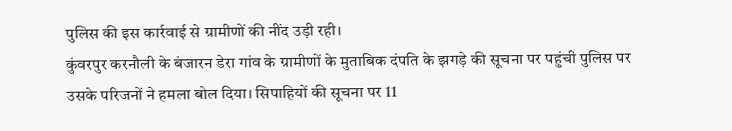पुलिस की इस कार्रवाई से ग्रामीणों की नींद उड़ी रही।
कुंवरपुर करनौली के बंजारन डेरा गांव के ग्रामीणों के मुताबिक दंपति के झगड़े की सूचना पर पहुंची पुलिस पर उसके परिजनों ने हमला बोल दिया। सिपाहियों की सूचना पर 11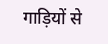गाड़ियों से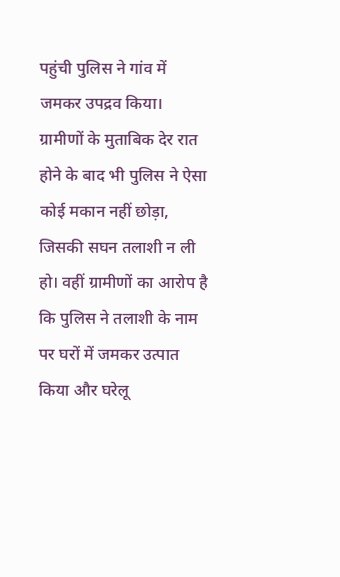पहुंची पुलिस ने गांव में जमकर उपद्रव किया। ग्रामीणों के मुताबिक देर रात होने के बाद भी पुलिस ने ऐसा कोई मकान नहीं छोड़ा, जिसकी सघन तलाशी न ली हो। वहीं ग्रामीणों का आरोप है कि पुलिस ने तलाशी के नाम पर घरों में जमकर उत्पात किया और घरेलू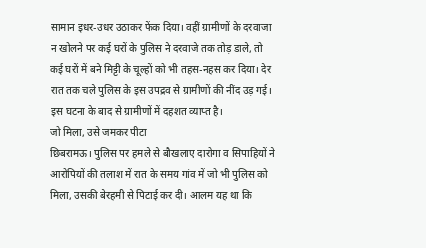सामान इधर-उधर उठाकर फेंक दिया। वहीं ग्रामीणों के दरवाजा न खोलने पर कई घरों के पुलिस ने दरवाजे तक तोड़ डाले, तो कई घरों में बने मिट्टी के चूल्हों को भी तहस-नहस कर दिया। देर रात तक चले पुलिस के इस उपद्रव से ग्रामीणों की नींद उड़ गई। इस घटना के बाद से ग्रामीणों में दहशत व्याप्त है।
जो मिला, उसे जमकर पीटा
छिबरामऊ। पुलिस पर हमले से बौखलाए दारोगा व सिपाहियों ने आरोपियों की तलाश में रात के समय गांव में जो भी पुलिस को मिला, उसकी बेरहमी से पिटाई कर दी। आलम यह था कि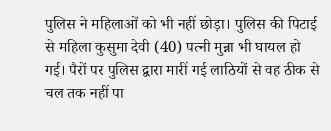पुलिस ने महिलाओं को भी नहीं छोड़ा। पुलिस की पिटाई से महिला कुसुमा देवी (40) पत्नी मुन्ना भी घायल हो गई। पैरों पर पुलिस द्वारा मारीं गई लाठियों से वह ठीक से चल तक नहीं पा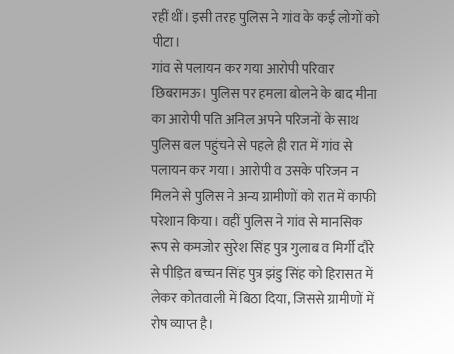रहीं थीं। इसी तरह पुलिस ने गांव के कई लोगों को पीटा।
गांव से पलायन कर गया आरोपी परिवार
छिबरामऊ। पुलिस पर हमला बोलने के बाद मीना का आरोपी पति अनिल अपने परिजनों के साथ पुलिस बल पहुंचने से पहले ही रात में गांव से पलायन कर गया। आरोपी व उसके परिजन न मिलने से पुलिस ने अन्य ग्रामीणों को रात में काफी परेशान किया। वहीं पुलिस ने गांव से मानसिक रूप से कमजोर सुरेश सिंह पुत्र गुलाब व मिर्गी दौरे से पीड़ित बच्चन सिंह पुत्र झंडु सिंह को हिरासत में लेकर कोतवाली में बिठा दिया, जिससे ग्रामीणों में रोष व्याप्त है।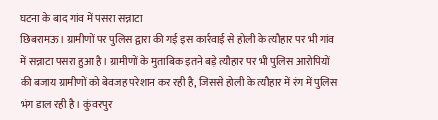घटना के बाद गांव में पसरा सन्नाटा
छिबरामऊ। ग्रामीणों पर पुलिस द्वारा की गई इस कार्रवाई से होली के त्यौहार पर भी गांव में सन्नाटा पसरा हुआ है। ग्रामीणों के मुताबिक इतने बड़े त्यौहार पर भी पुलिस आरोपियों की बजाय ग्रामीणों को बेवजह परेशान कर रही है, जिससे होली के त्यौहार में रंग में पुलिस भंग डाल रही है। कुंवरपुर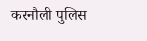करनौली पुलिस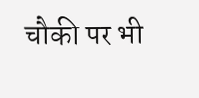चौकी पर भी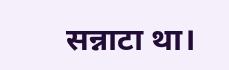सन्नाटा था।